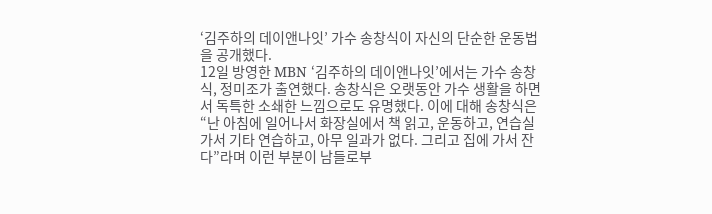‘김주하의 데이앤나잇’ 가수 송창식이 자신의 단순한 운동법을 공개했다.
12일 방영한 MBN ‘김주하의 데이앤나잇’에서는 가수 송창식, 정미조가 출연했다. 송창식은 오랫동안 가수 생활을 하면서 독특한 소쇄한 느낌으로도 유명했다. 이에 대해 송창식은 “난 아침에 일어나서 화장실에서 책 읽고, 운동하고, 연습실 가서 기타 연습하고, 아무 일과가 없다. 그리고 집에 가서 잔다”라며 이런 부분이 남들로부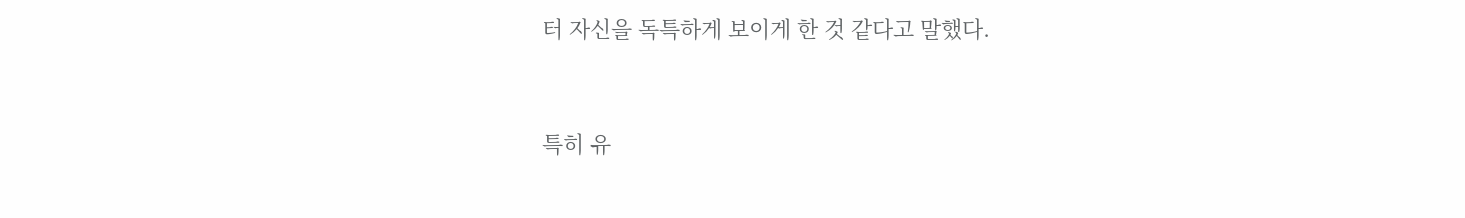터 자신을 독특하게 보이게 한 것 같다고 말했다.


특히 유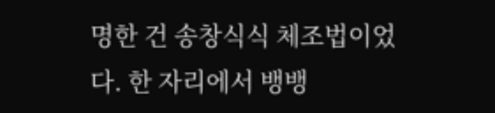명한 건 송창식식 체조법이었다. 한 자리에서 뱅뱅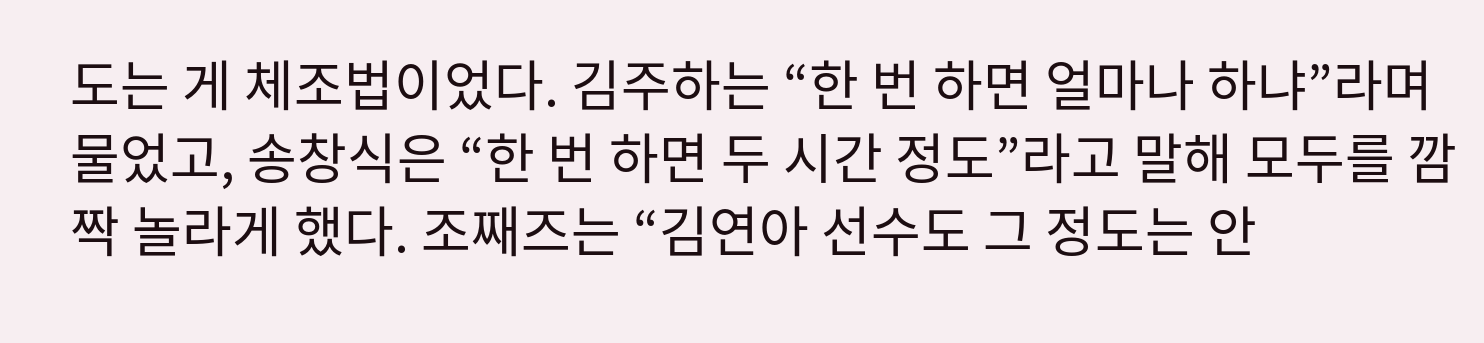도는 게 체조법이었다. 김주하는 “한 번 하면 얼마나 하냐”라며 물었고, 송창식은 “한 번 하면 두 시간 정도”라고 말해 모두를 깜짝 놀라게 했다. 조째즈는 “김연아 선수도 그 정도는 안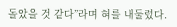돌았을 것 같다”라며 혀를 내둘렀다.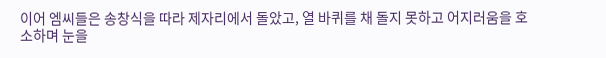이어 엠씨들은 송창식을 따라 제자리에서 돌았고, 열 바퀴를 채 돌지 못하고 어지러움을 호소하며 눈을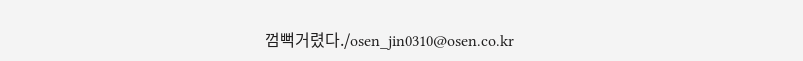껌뻑거렸다./osen_jin0310@osen.co.kr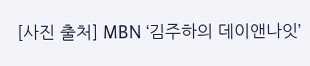[사진 출처] MBN ‘김주하의 데이앤나잇’